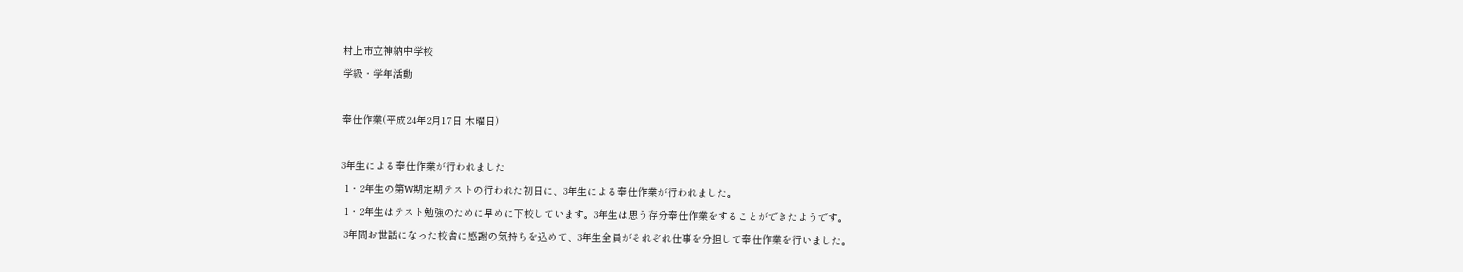村上市立神納中学校
学級・学年活動

奉仕作業(平成24年2月17日 木曜日)

3年生による奉仕作業が行われました
 1・2年生の第W期定期テストの行われた初日に、3年生による奉仕作業が行われました。
 1・2年生はテスト勉強のために早めに下校しています。3年生は思う存分奉仕作業をすることができたようです。
 3年間お世話になった校舎に感謝の気持ちを込めて、3年生全員がそれぞれ仕事を分担して奉仕作業を行いました。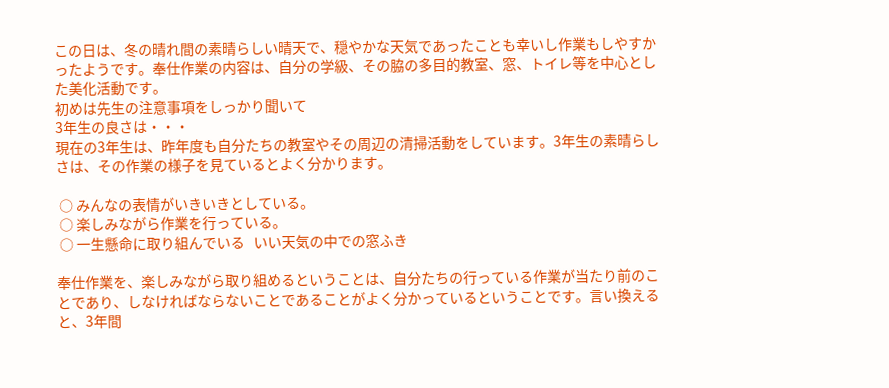この日は、冬の晴れ間の素晴らしい晴天で、穏やかな天気であったことも幸いし作業もしやすかったようです。奉仕作業の内容は、自分の学級、その脇の多目的教室、窓、トイレ等を中心とした美化活動です。
初めは先生の注意事項をしっかり聞いて
3年生の良さは・・・
現在の3年生は、昨年度も自分たちの教室やその周辺の清掃活動をしています。3年生の素晴らしさは、その作業の様子を見ているとよく分かります。

 ○ みんなの表情がいきいきとしている。
 ○ 楽しみながら作業を行っている。
 ○ 一生懸命に取り組んでいる   いい天気の中での窓ふき

奉仕作業を、楽しみながら取り組めるということは、自分たちの行っている作業が当たり前のことであり、しなければならないことであることがよく分かっているということです。言い換えると、3年間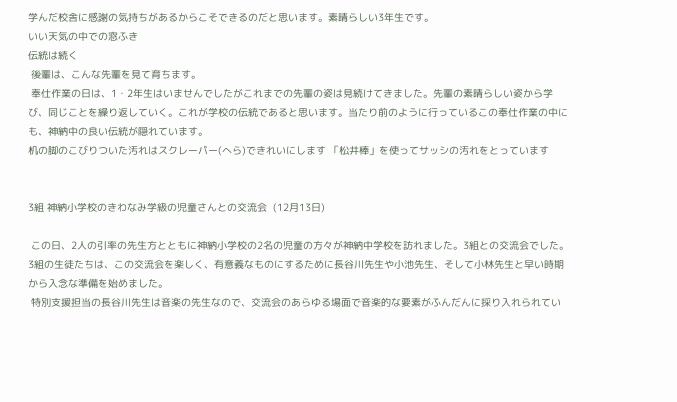学んだ校舎に感謝の気持ちがあるからこそできるのだと思います。素晴らしい3年生です。
いい天気の中での窓ふき
伝統は続く
 後輩は、こんな先輩を見て育ちます。
 奉仕作業の日は、1・2年生はいませんでしたがこれまでの先輩の姿は見続けてきました。先輩の素晴らしい姿から学び、同じことを繰り返していく。これが学校の伝統であると思います。当たり前のように行っているこの奉仕作業の中にも、神納中の良い伝統が隠れています。
机の脚のこびりついた汚れはスクレーパー(へら)できれいにします 「松井棒」を使ってサッシの汚れをとっています


3組 神納小学校のきわなみ学級の児童さんとの交流会  (12月13日)

 この日、2人の引率の先生方とともに神納小学校の2名の児童の方々が神納中学校を訪れました。3組との交流会でした。3組の生徒たちは、この交流会を楽しく、有意義なものにするために長谷川先生や小池先生、そして小林先生と早い時期から入念な準備を始めました。
 特別支援担当の長谷川先生は音楽の先生なので、交流会のあらゆる場面で音楽的な要素がふんだんに採り入れられてい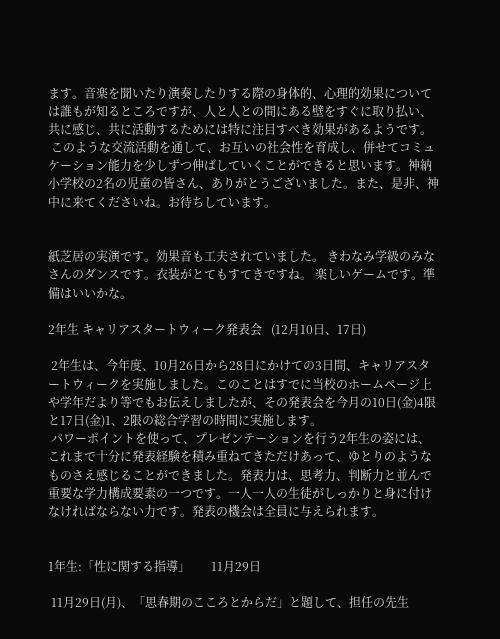ます。音楽を聞いたり演奏したりする際の身体的、心理的効果については誰もが知るところですが、人と人との間にある壁をすぐに取り払い、共に感じ、共に活動するためには特に注目すべき効果があるようです。
 このような交流活動を通して、お互いの社会性を育成し、併せてコミュケーション能力を少しずつ伸ばしていくことができると思います。神納小学校の2名の児童の皆さん、ありがとうございました。また、是非、神中に来てくださいね。お待ちしています。


紙芝居の実演です。効果音も工夫されていました。 きわなみ学級のみなさんのダンスです。衣装がとてもすてきですね。 楽しいゲームです。準備はいいかな。

2年生 キャリアスタートウィーク発表会   (12月10日、17日)

 2年生は、今年度、10月26日から28日にかけての3日間、キャリアスタートウィークを実施しました。このことはすでに当校のホームページ上や学年だより等でもお伝えしましたが、その発表会を今月の10日(金)4限と17日(金)1、2限の総合学習の時間に実施します。
 パワーポイントを使って、プレゼンテーションを行う2年生の姿には、これまで十分に発表経験を積み重ねてきただけあって、ゆとりのようなものさえ感じることができました。発表力は、思考力、判断力と並んで重要な学力構成要素の一つです。一人一人の生徒がしっかりと身に付けなければならない力です。発表の機会は全員に与えられます。


1年生:「性に関する指導」       11月29日

 11月29日(月)、「思春期のこころとからだ」と題して、担任の先生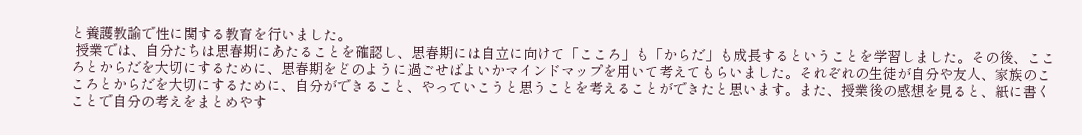と養護教諭で性に関する教育を行いました。
 授業では、自分たちは思春期にあたることを確認し、思春期には自立に向けて「こころ」も「からだ」も成長するということを学習しました。その後、こころとからだを大切にするために、思春期をどのように過ごせばよいかマインドマップを用いて考えてもらいました。それぞれの生徒が自分や友人、家族のこころとからだを大切にするために、自分ができること、やっていこうと思うことを考えることができたと思います。また、授業後の感想を見ると、紙に書くことで自分の考えをまとめやす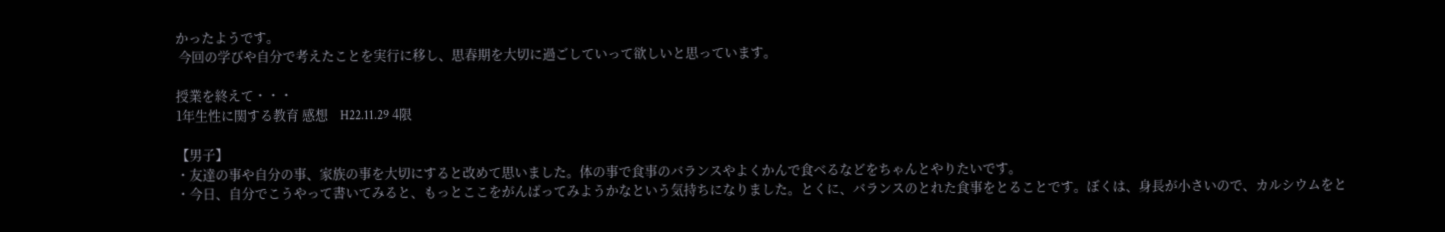かったようです。
 今回の学びや自分で考えたことを実行に移し、思春期を大切に過ごしていって欲しいと思っています。

授業を終えて・・・
1年生性に関する教育 感想    H22.11.29 4限

【男子】
・友達の事や自分の事、家族の事を大切にすると改めて思いました。体の事で食事のバランスやよくかんで食べるなどをちゃんとやりたいです。
・今日、自分でこうやって書いてみると、もっとここをがんばってみようかなという気持ちになりました。とくに、バランスのとれた食事をとることです。ぼくは、身長が小さいので、カルシウムをと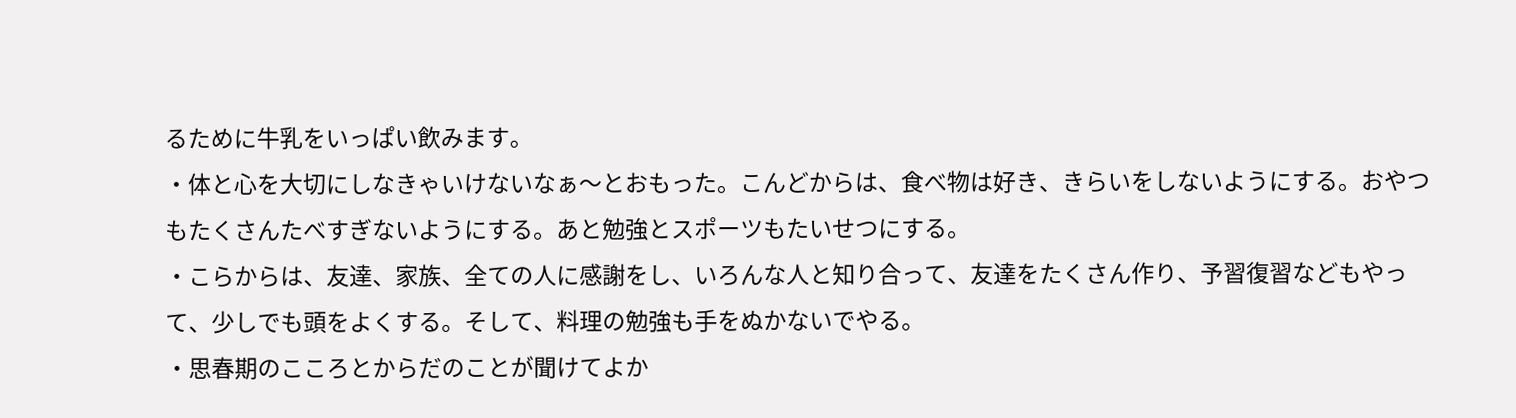るために牛乳をいっぱい飲みます。
・体と心を大切にしなきゃいけないなぁ〜とおもった。こんどからは、食べ物は好き、きらいをしないようにする。おやつもたくさんたべすぎないようにする。あと勉強とスポーツもたいせつにする。
・こらからは、友達、家族、全ての人に感謝をし、いろんな人と知り合って、友達をたくさん作り、予習復習などもやって、少しでも頭をよくする。そして、料理の勉強も手をぬかないでやる。
・思春期のこころとからだのことが聞けてよか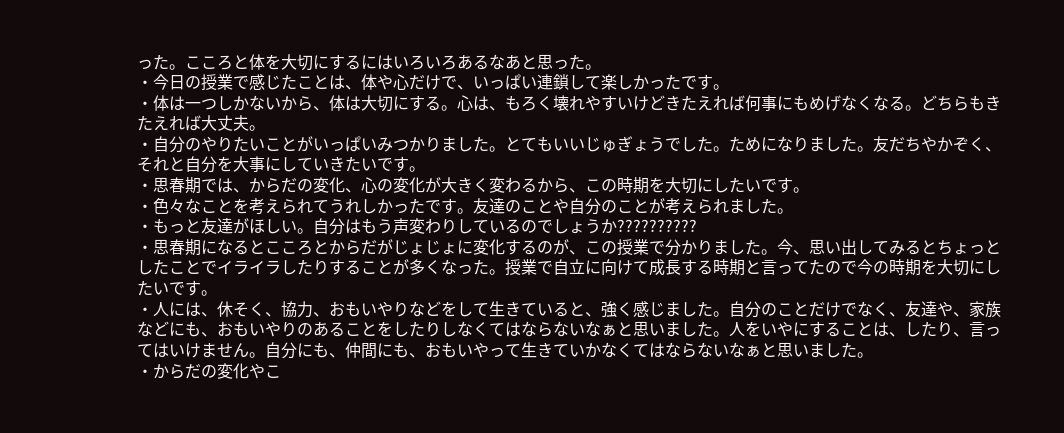った。こころと体を大切にするにはいろいろあるなあと思った。
・今日の授業で感じたことは、体や心だけで、いっぱい連鎖して楽しかったです。
・体は一つしかないから、体は大切にする。心は、もろく壊れやすいけどきたえれば何事にもめげなくなる。どちらもきたえれば大丈夫。
・自分のやりたいことがいっぱいみつかりました。とてもいいじゅぎょうでした。ためになりました。友だちやかぞく、それと自分を大事にしていきたいです。
・思春期では、からだの変化、心の変化が大きく変わるから、この時期を大切にしたいです。
・色々なことを考えられてうれしかったです。友達のことや自分のことが考えられました。
・もっと友達がほしい。自分はもう声変わりしているのでしょうか??????????
・思春期になるとこころとからだがじょじょに変化するのが、この授業で分かりました。今、思い出してみるとちょっとしたことでイライラしたりすることが多くなった。授業で自立に向けて成長する時期と言ってたので今の時期を大切にしたいです。
・人には、休そく、協力、おもいやりなどをして生きていると、強く感じました。自分のことだけでなく、友達や、家族などにも、おもいやりのあることをしたりしなくてはならないなぁと思いました。人をいやにすることは、したり、言ってはいけません。自分にも、仲間にも、おもいやって生きていかなくてはならないなぁと思いました。
・からだの変化やこ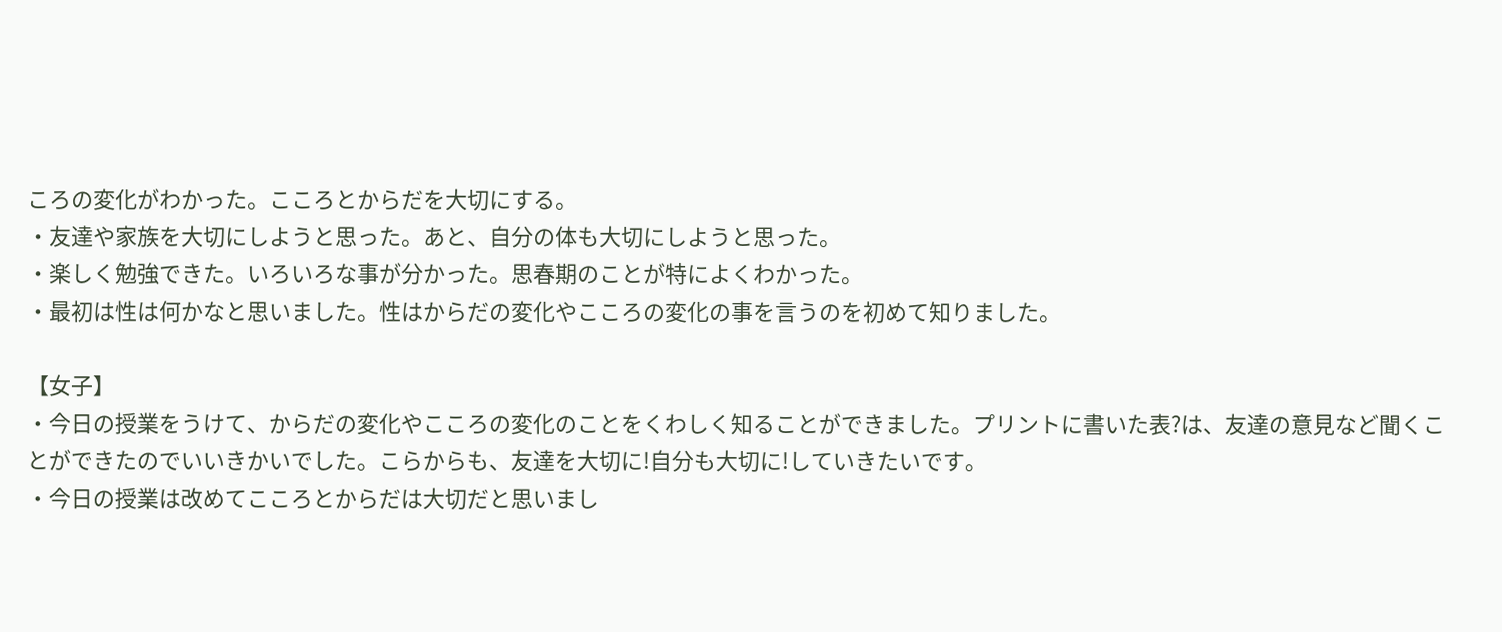ころの変化がわかった。こころとからだを大切にする。
・友達や家族を大切にしようと思った。あと、自分の体も大切にしようと思った。
・楽しく勉強できた。いろいろな事が分かった。思春期のことが特によくわかった。
・最初は性は何かなと思いました。性はからだの変化やこころの変化の事を言うのを初めて知りました。

【女子】
・今日の授業をうけて、からだの変化やこころの変化のことをくわしく知ることができました。プリントに書いた表?は、友達の意見など聞くことができたのでいいきかいでした。こらからも、友達を大切に!自分も大切に!していきたいです。
・今日の授業は改めてこころとからだは大切だと思いまし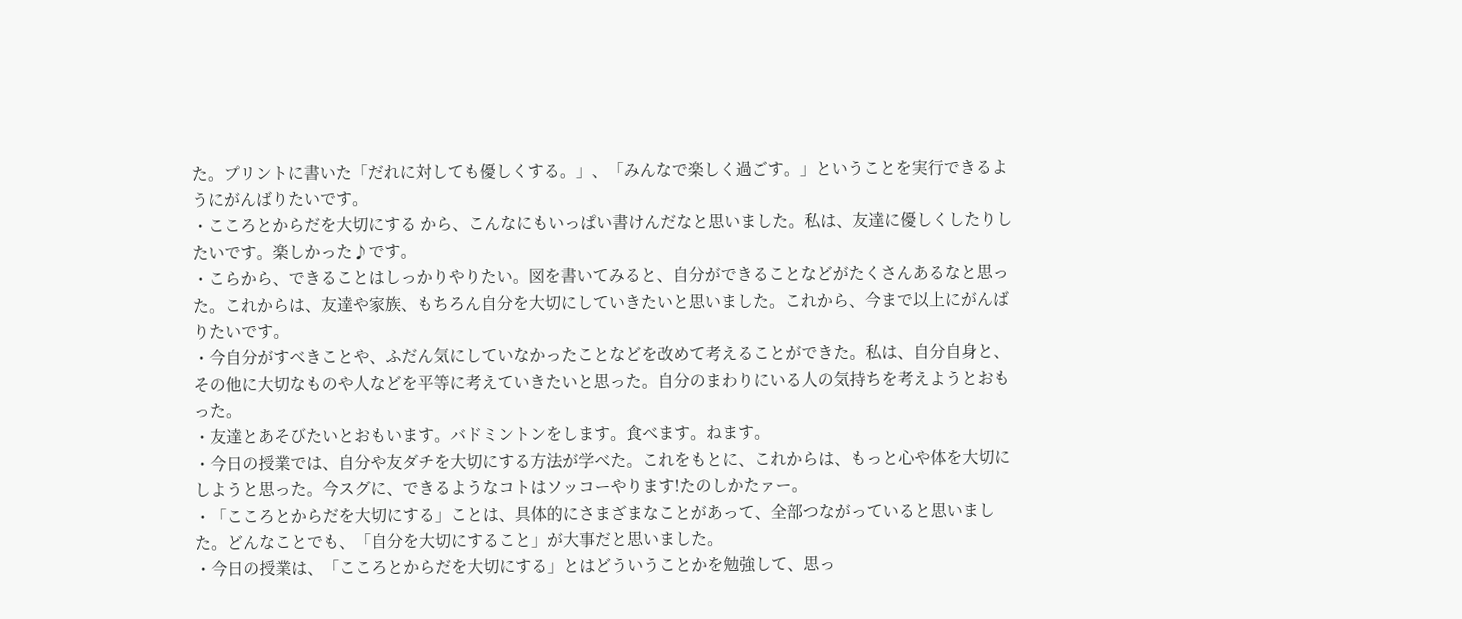た。プリントに書いた「だれに対しても優しくする。」、「みんなで楽しく過ごす。」ということを実行できるようにがんばりたいです。
・こころとからだを大切にする から、こんなにもいっぱい書けんだなと思いました。私は、友達に優しくしたりしたいです。楽しかった♪です。
・こらから、できることはしっかりやりたい。図を書いてみると、自分ができることなどがたくさんあるなと思った。これからは、友達や家族、もちろん自分を大切にしていきたいと思いました。これから、今まで以上にがんばりたいです。
・今自分がすべきことや、ふだん気にしていなかったことなどを改めて考えることができた。私は、自分自身と、その他に大切なものや人などを平等に考えていきたいと思った。自分のまわりにいる人の気持ちを考えようとおもった。
・友達とあそびたいとおもいます。バドミントンをします。食べます。ねます。
・今日の授業では、自分や友ダチを大切にする方法が学べた。これをもとに、これからは、もっと心や体を大切にしようと思った。今スグに、できるようなコトはソッコーやります!たのしかたァー。
・「こころとからだを大切にする」ことは、具体的にさまざまなことがあって、全部つながっていると思いました。どんなことでも、「自分を大切にすること」が大事だと思いました。
・今日の授業は、「こころとからだを大切にする」とはどういうことかを勉強して、思っ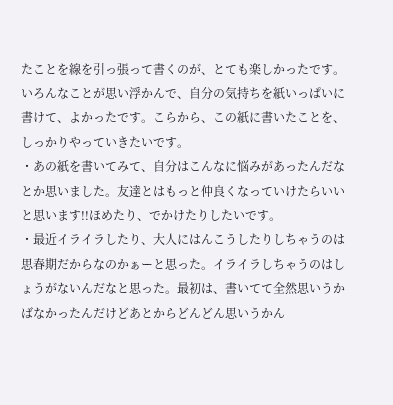たことを線を引っ張って書くのが、とても楽しかったです。いろんなことが思い浮かんで、自分の気持ちを紙いっぱいに書けて、よかったです。こらから、この紙に書いたことを、しっかりやっていきたいです。
・あの紙を書いてみて、自分はこんなに悩みがあったんだなとか思いました。友達とはもっと仲良くなっていけたらいいと思います!!ほめたり、でかけたりしたいです。
・最近イライラしたり、大人にはんこうしたりしちゃうのは思春期だからなのかぁーと思った。イライラしちゃうのはしょうがないんだなと思った。最初は、書いてて全然思いうかばなかったんだけどあとからどんどん思いうかん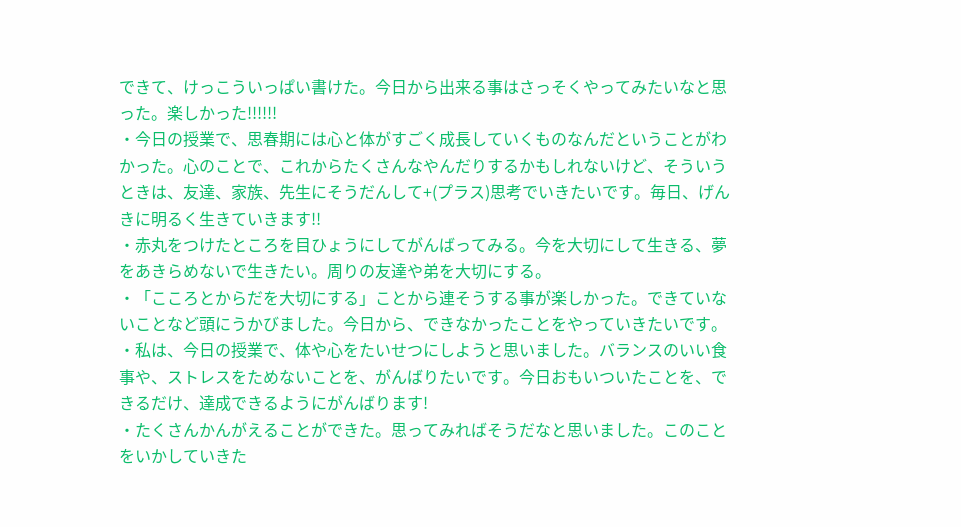できて、けっこういっぱい書けた。今日から出来る事はさっそくやってみたいなと思った。楽しかった!!!!!!
・今日の授業で、思春期には心と体がすごく成長していくものなんだということがわかった。心のことで、これからたくさんなやんだりするかもしれないけど、そういうときは、友達、家族、先生にそうだんして+(プラス)思考でいきたいです。毎日、げんきに明るく生きていきます!!
・赤丸をつけたところを目ひょうにしてがんばってみる。今を大切にして生きる、夢をあきらめないで生きたい。周りの友達や弟を大切にする。
・「こころとからだを大切にする」ことから連そうする事が楽しかった。できていないことなど頭にうかびました。今日から、できなかったことをやっていきたいです。
・私は、今日の授業で、体や心をたいせつにしようと思いました。バランスのいい食事や、ストレスをためないことを、がんばりたいです。今日おもいついたことを、できるだけ、達成できるようにがんばります!
・たくさんかんがえることができた。思ってみればそうだなと思いました。このことをいかしていきた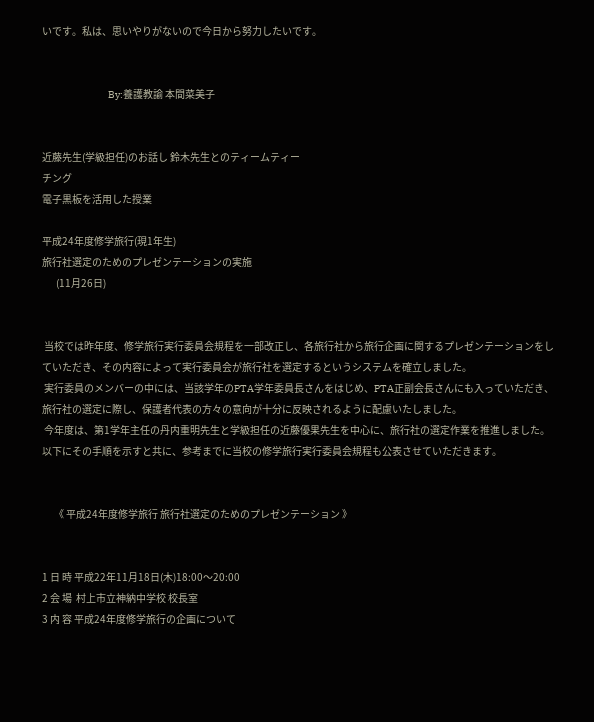いです。私は、思いやりがないので今日から努力したいです。


                                 By:養護教諭 本間菜美子


近藤先生(学級担任)のお話し 鈴木先生とのティームティー
チング
電子黒板を活用した授業

平成24年度修学旅行(現1年生)
旅行社選定のためのプレゼンテーションの実施
       (11月26日)


 当校では昨年度、修学旅行実行委員会規程を一部改正し、各旅行社から旅行企画に関するプレゼンテーションをしていただき、その内容によって実行委員会が旅行社を選定するというシステムを確立しました。
 実行委員のメンバーの中には、当該学年のPTA学年委員長さんをはじめ、PTA正副会長さんにも入っていただき、旅行社の選定に際し、保護者代表の方々の意向が十分に反映されるように配慮いたしました。
 今年度は、第1学年主任の丹内重明先生と学級担任の近藤優果先生を中心に、旅行社の選定作業を推進しました。以下にその手順を示すと共に、参考までに当校の修学旅行実行委員会規程も公表させていただきます。


      《 平成24年度修学旅行 旅行社選定のためのプレゼンテーション 》


1 日 時 平成22年11月18日(木)18:00〜20:00
2 会 場  村上市立神納中学校 校長室
3 内 容 平成24年度修学旅行の企画について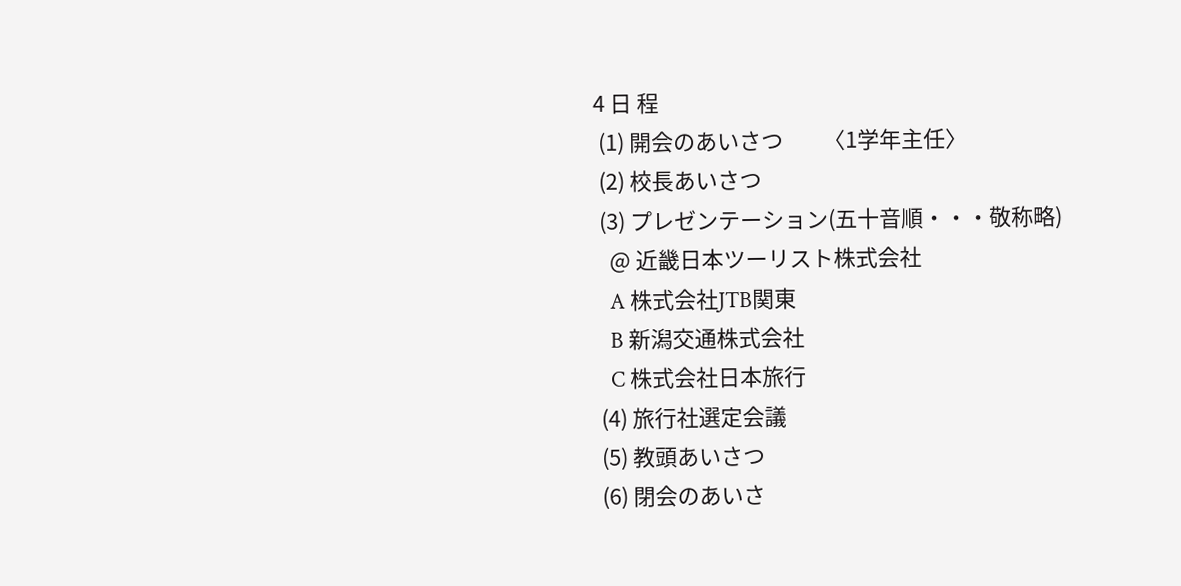4 日 程
 (1) 開会のあいさつ        〈1学年主任〉
 (2) 校長あいさつ
 (3) プレゼンテーション(五十音順・・・敬称略)
   @ 近畿日本ツーリスト株式会社
   A 株式会社JTB関東
   B 新潟交通株式会社
   C 株式会社日本旅行
 (4) 旅行社選定会議
 (5) 教頭あいさつ
 (6) 閉会のあいさ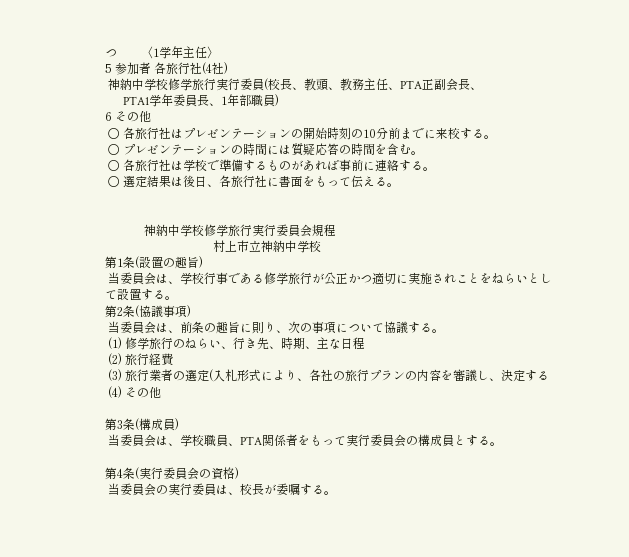つ        〈1学年主任〉
5 参加者 各旅行社(4社)
 神納中学校修学旅行実行委員(校長、教頭、教務主任、PTA正副会長、
      PTA1学年委員長、1年部職員)
6 その他
 ○ 各旅行社はプレゼンテーションの開始時刻の10分前までに来校する。
 ○ プレゼンテーションの時間には質疑応答の時間を含む。
 ○ 各旅行社は学校で準備するものがあれば事前に連絡する。
 ○ 選定結果は後日、各旅行社に書面をもって伝える。


             神納中学校修学旅行実行委員会規程
                                    村上市立神納中学校
第1条(設置の趣旨)
 当委員会は、学校行事である修学旅行が公正かつ適切に実施されことをねらいとして設置する。
第2条(協議事項)
 当委員会は、前条の趣旨に則り、次の事項について協議する。
 (1) 修学旅行のねらい、行き先、時期、主な日程
 (2) 旅行経費
 (3) 旅行業者の選定(入札形式により、各社の旅行プランの内容を審議し、決定する
 (4) その他

第3条(構成員)
 当委員会は、学校職員、PTA関係者をもって実行委員会の構成員とする。

第4条(実行委員会の資格)
 当委員会の実行委員は、校長が委嘱する。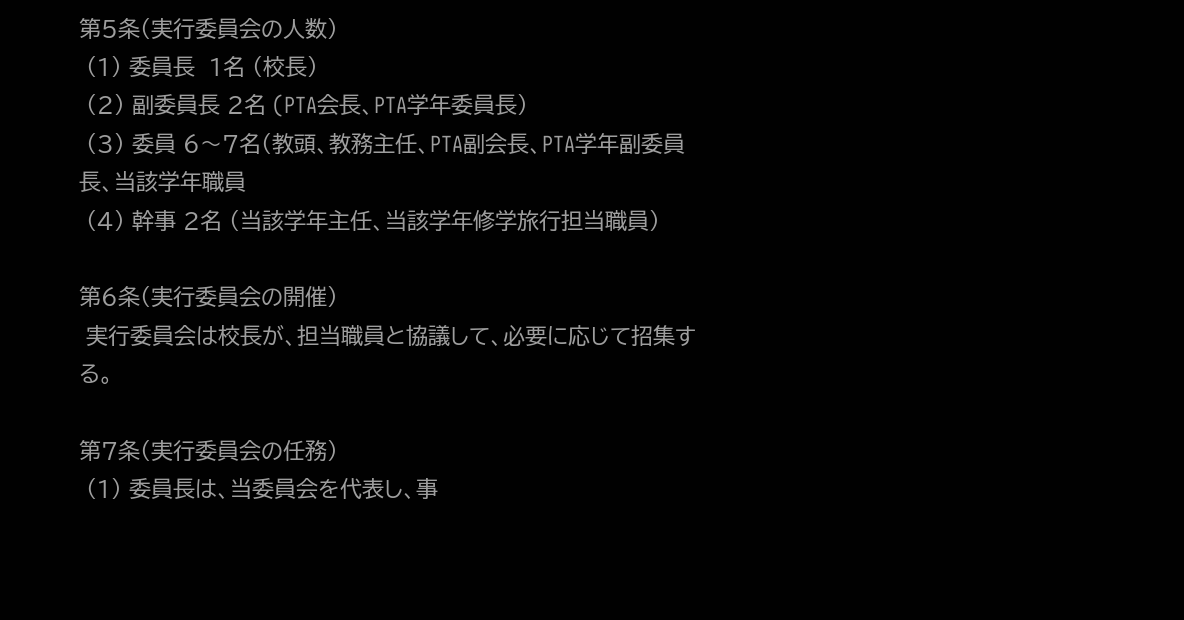第5条(実行委員会の人数)
 (1) 委員長  1名 (校長)
 (2) 副委員長 2名 (PTA会長、PTA学年委員長)
 (3) 委員 6〜7名(教頭、教務主任、PTA副会長、PTA学年副委員長、当該学年職員
 (4) 幹事 2名 (当該学年主任、当該学年修学旅行担当職員)

第6条(実行委員会の開催)
 実行委員会は校長が、担当職員と協議して、必要に応じて招集する。

第7条(実行委員会の任務)
 (1) 委員長は、当委員会を代表し、事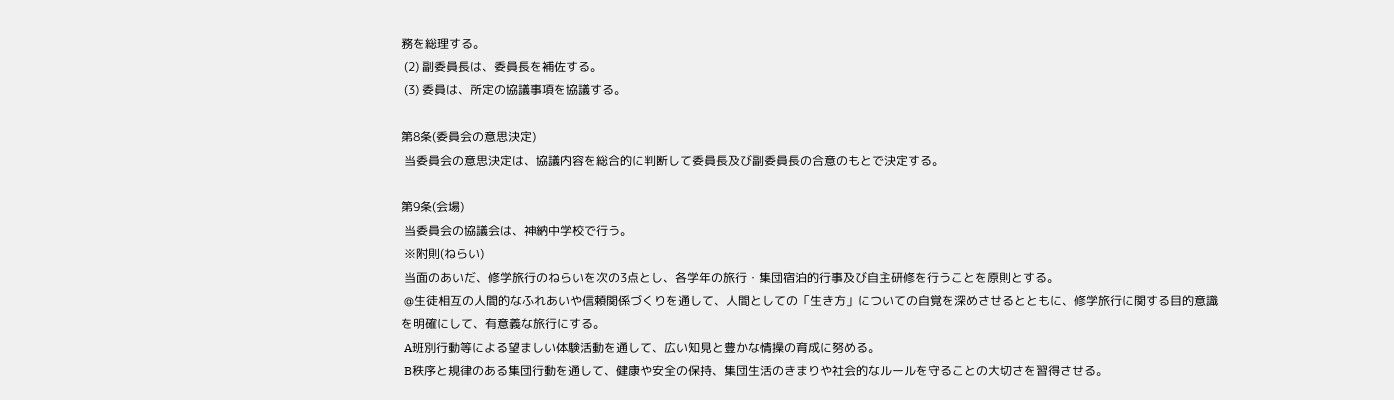務を総理する。
 (2) 副委員長は、委員長を補佐する。
 (3) 委員は、所定の協議事項を協議する。

第8条(委員会の意思決定)
 当委員会の意思決定は、協議内容を総合的に判断して委員長及び副委員長の合意のもとで決定する。

第9条(会場)
 当委員会の協議会は、神納中学校で行う。
 ※附則(ねらい)
 当面のあいだ、修学旅行のねらいを次の3点とし、各学年の旅行・集団宿泊的行事及び自主研修を行うことを原則とする。
 @生徒相互の人間的なふれあいや信頼関係づくりを通して、人間としての「生き方」についての自覚を深めさせるとともに、修学旅行に関する目的意識を明確にして、有意義な旅行にする。
 A班別行動等による望ましい体験活動を通して、広い知見と豊かな情操の育成に努める。
 B秩序と規律のある集団行動を通して、健康や安全の保持、集団生活のきまりや社会的なルールを守ることの大切さを習得させる。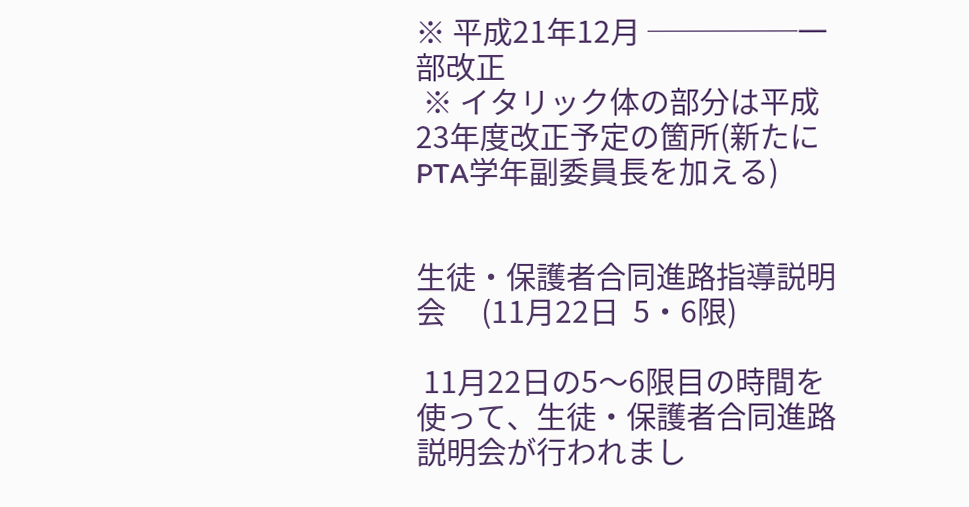※ 平成21年12月 ─────一部改正
 ※ イタリック体の部分は平成23年度改正予定の箇所(新たにPTA学年副委員長を加える)


生徒・保護者合同進路指導説明会     (11月22日  5・6限)

 11月22日の5〜6限目の時間を使って、生徒・保護者合同進路説明会が行われまし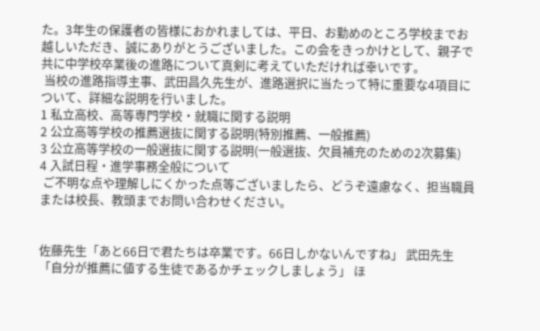た。3年生の保護者の皆様におかれましては、平日、お勤めのところ学校までお越しいただき、誠にありがとうございました。この会をきっかけとして、親子で共に中学校卒業後の進路について真剣に考えていただければ幸いです。
 当校の進路指導主事、武田昌久先生が、進路選択に当たって特に重要な4項目について、詳細な説明を行いました。
1 私立高校、高等専門学校・就職に関する説明
2 公立高等学校の推薦選抜に関する説明(特別推薦、一般推薦)
3 公立高等学校の一般選抜に関する説明(一般選抜、欠員補充のための2次募集)
4 入試日程・進学事務全般について
 ご不明な点や理解しにくかった点等ございましたら、どうぞ遠慮なく、担当職員または校長、教頭までお問い合わせください。


佐藤先生「あと66日で君たちは卒業です。66日しかないんですね」 武田先生「自分が推薦に値する生徒であるかチェックしましょう」 ほ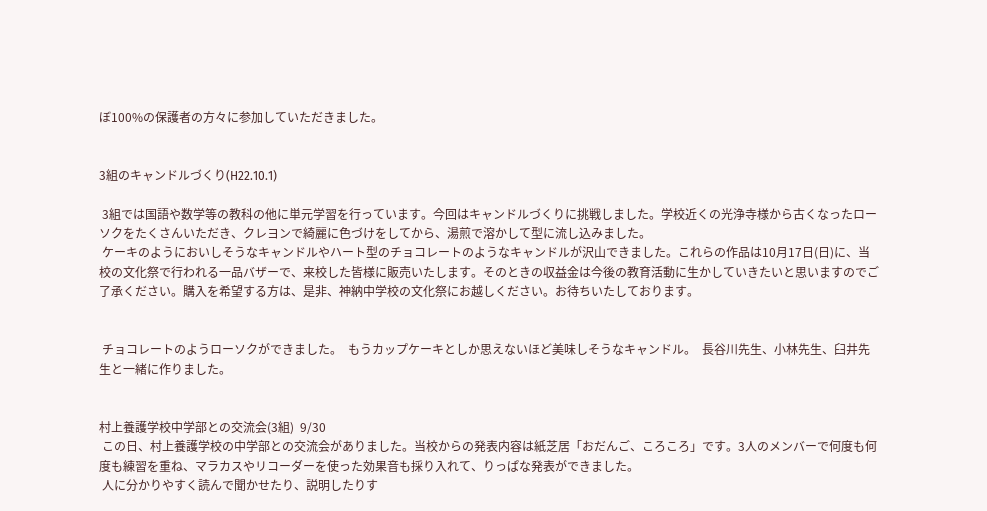ぼ100%の保護者の方々に参加していただきました。


3組のキャンドルづくり(H22.10.1)

 3組では国語や数学等の教科の他に単元学習を行っています。今回はキャンドルづくりに挑戦しました。学校近くの光浄寺様から古くなったローソクをたくさんいただき、クレヨンで綺麗に色づけをしてから、湯煎で溶かして型に流し込みました。
 ケーキのようにおいしそうなキャンドルやハート型のチョコレートのようなキャンドルが沢山できました。これらの作品は10月17日(日)に、当校の文化祭で行われる一品バザーで、来校した皆様に販売いたします。そのときの収益金は今後の教育活動に生かしていきたいと思いますのでご了承ください。購入を希望する方は、是非、神納中学校の文化祭にお越しください。お待ちいたしております。


 チョコレートのようローソクができました。  もうカップケーキとしか思えないほど美味しそうなキャンドル。  長谷川先生、小林先生、臼井先生と一緒に作りました。


村上養護学校中学部との交流会(3組)  9/30
 この日、村上養護学校の中学部との交流会がありました。当校からの発表内容は紙芝居「おだんご、ころころ」です。3人のメンバーで何度も何度も練習を重ね、マラカスやリコーダーを使った効果音も採り入れて、りっぱな発表ができました。
 人に分かりやすく読んで聞かせたり、説明したりす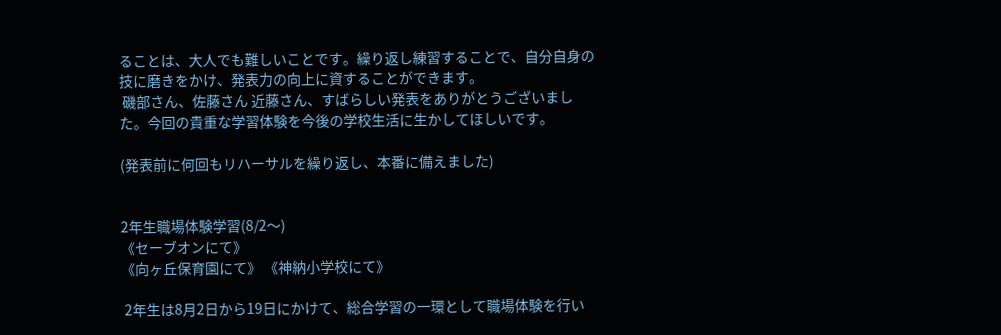ることは、大人でも難しいことです。繰り返し練習することで、自分自身の技に磨きをかけ、発表力の向上に資することができます。
 磯部さん、佐藤さん 近藤さん、すばらしい発表をありがとうございました。今回の貴重な学習体験を今後の学校生活に生かしてほしいです。

(発表前に何回もリハーサルを繰り返し、本番に備えました)


2年生職場体験学習(8/2〜)
《セーブオンにて》
《向ヶ丘保育園にて》 《神納小学校にて》

 2年生は8月2日から19日にかけて、総合学習の一環として職場体験を行い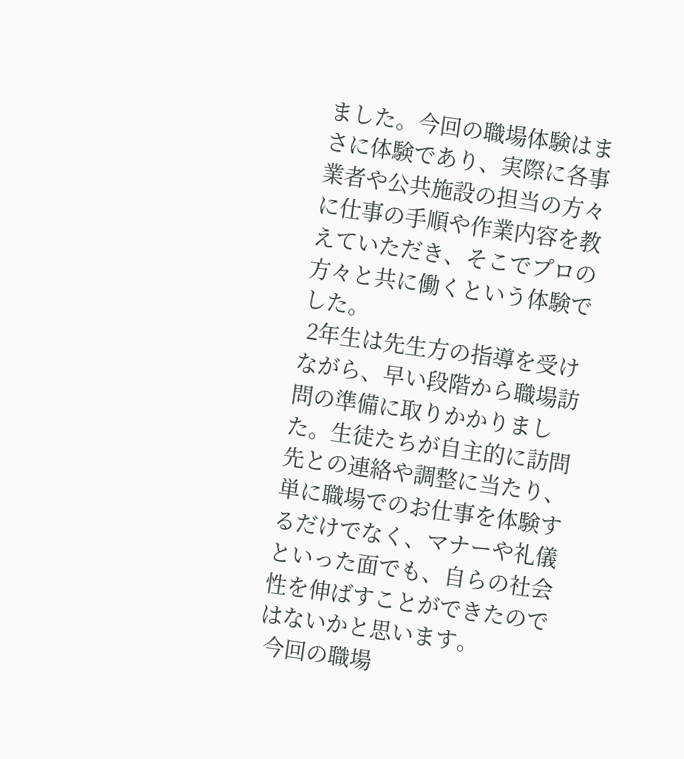ました。今回の職場体験はまさに体験であり、実際に各事業者や公共施設の担当の方々に仕事の手順や作業内容を教えていただき、そこでプロの方々と共に働くという体験でした。
 2年生は先生方の指導を受けながら、早い段階から職場訪問の準備に取りかかりました。生徒たちが自主的に訪問先との連絡や調整に当たり、単に職場でのお仕事を体験するだけでなく、マナーや礼儀といった面でも、自らの社会性を伸ばすことができたのではないかと思います。
 今回の職場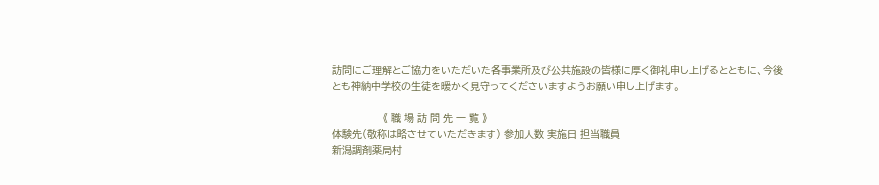訪問にご理解とご協力をいただいた各事業所及び公共施設の皆様に厚く御礼申し上げるとともに、今後とも神納中学校の生徒を暖かく見守ってくださいますようお願い申し上げます。

                 《 職 場 訪 問 先 一 覧 》
体験先(敬称は略させていただきます) 参加人数 実施日 担当職員
新潟調剤薬局村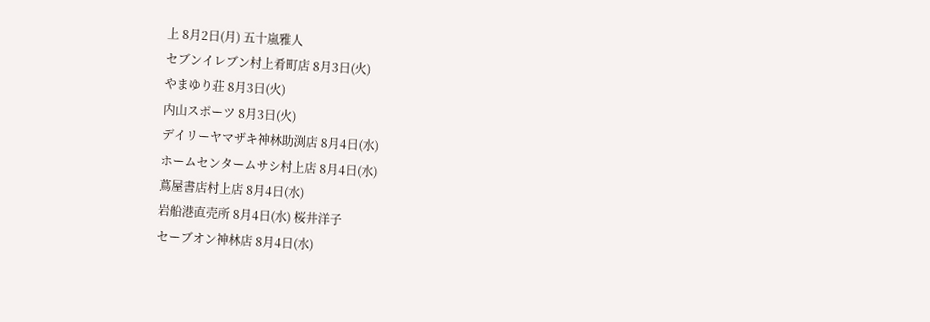上 8月2日(月) 五十嵐雅人
セブンイレブン村上肴町店 8月3日(火)
やまゆり荘 8月3日(火)
内山スポーツ 8月3日(火)
デイリーヤマザキ神林助渕店 8月4日(水)
ホームセンタームサシ村上店 8月4日(水)
蔦屋書店村上店 8月4日(水)
岩船港直売所 8月4日(水) 桜井洋子
セーブオン神林店 8月4日(水)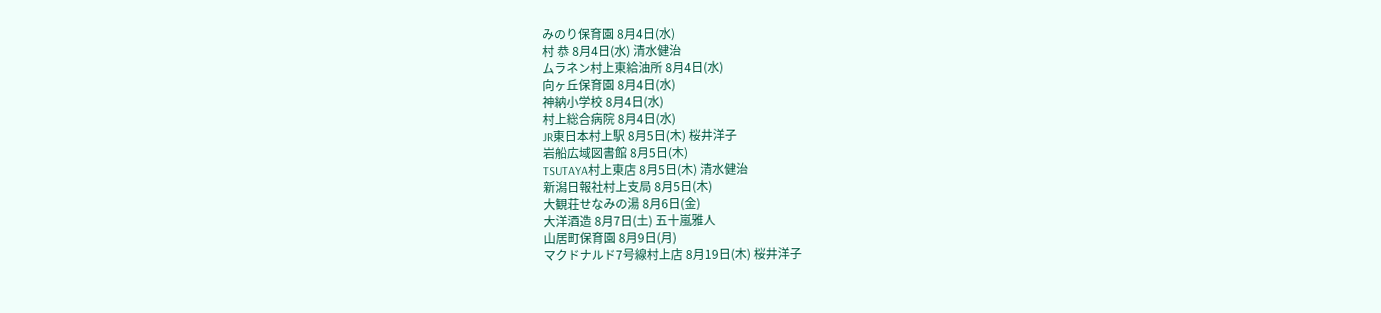みのり保育園 8月4日(水)
村 恭 8月4日(水) 清水健治
ムラネン村上東給油所 8月4日(水)
向ヶ丘保育園 8月4日(水)
神納小学校 8月4日(水)
村上総合病院 8月4日(水)
JR東日本村上駅 8月5日(木) 桜井洋子
岩船広域図書館 8月5日(木)
TSUTAYA村上東店 8月5日(木) 清水健治
新潟日報社村上支局 8月5日(木)
大観荘せなみの湯 8月6日(金)
大洋酒造 8月7日(土) 五十嵐雅人
山居町保育園 8月9日(月)
マクドナルド7号線村上店 8月19日(木) 桜井洋子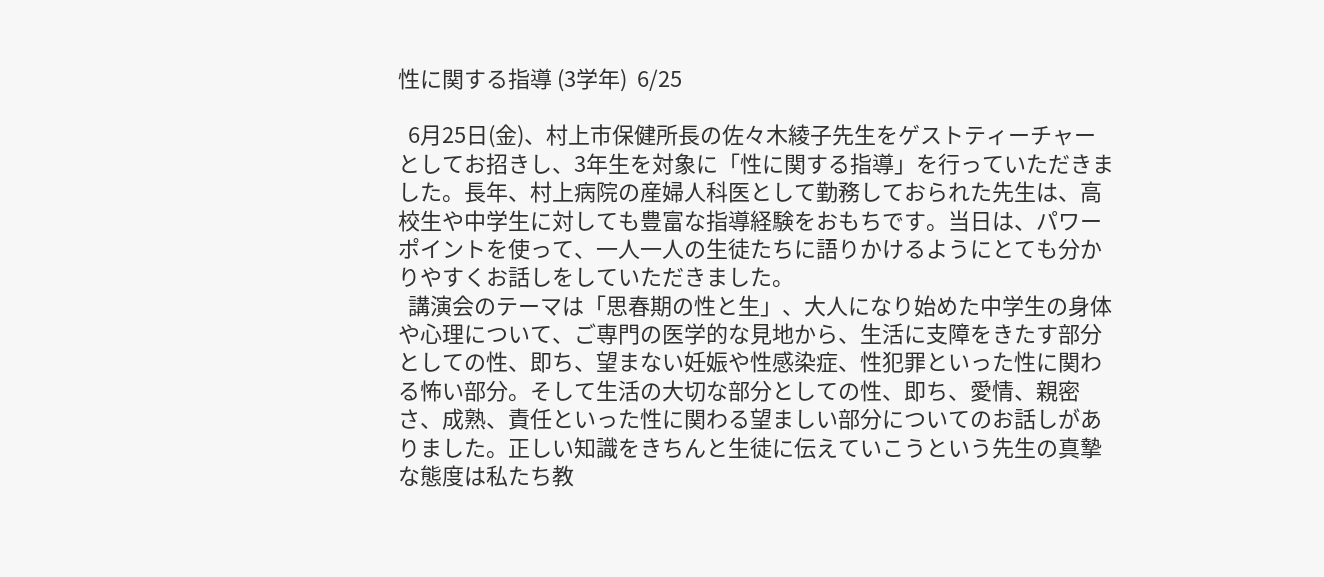性に関する指導 (3学年)  6/25

  6月25日(金)、村上市保健所長の佐々木綾子先生をゲストティーチャーとしてお招きし、3年生を対象に「性に関する指導」を行っていただきました。長年、村上病院の産婦人科医として勤務しておられた先生は、高校生や中学生に対しても豊富な指導経験をおもちです。当日は、パワーポイントを使って、一人一人の生徒たちに語りかけるようにとても分かりやすくお話しをしていただきました。
  講演会のテーマは「思春期の性と生」、大人になり始めた中学生の身体や心理について、ご専門の医学的な見地から、生活に支障をきたす部分としての性、即ち、望まない妊娠や性感染症、性犯罪といった性に関わる怖い部分。そして生活の大切な部分としての性、即ち、愛情、親密さ、成熟、責任といった性に関わる望ましい部分についてのお話しがありました。正しい知識をきちんと生徒に伝えていこうという先生の真摯な態度は私たち教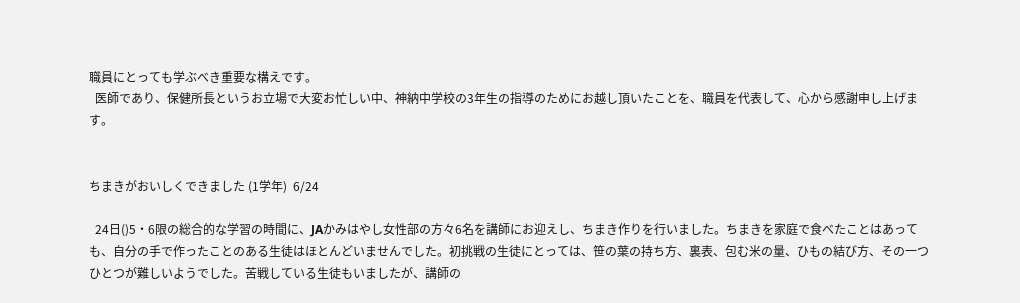職員にとっても学ぶべき重要な構えです。
  医師であり、保健所長というお立場で大変お忙しい中、神納中学校の3年生の指導のためにお越し頂いたことを、職員を代表して、心から感謝申し上げます。


ちまきがおいしくできました (1学年)  6/24

  24日()5・6限の総合的な学習の時間に、JAかみはやし女性部の方々6名を講師にお迎えし、ちまき作りを行いました。ちまきを家庭で食べたことはあっても、自分の手で作ったことのある生徒はほとんどいませんでした。初挑戦の生徒にとっては、笹の葉の持ち方、裏表、包む米の量、ひもの結び方、その一つひとつが難しいようでした。苦戦している生徒もいましたが、講師の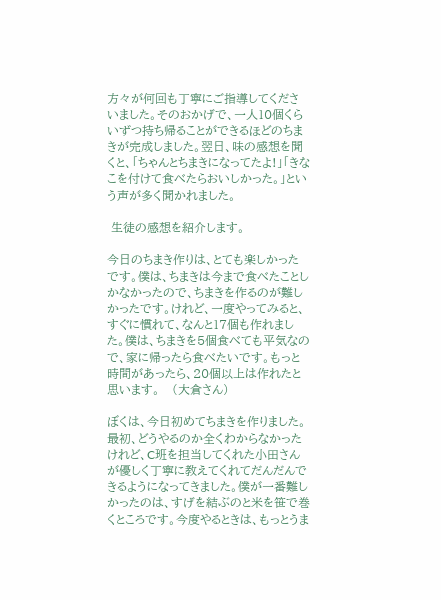方々が何回も丁寧にご指導してくださいました。そのおかげで、一人10個くらいずつ持ち帰ることができるほどのちまきが完成しました。翌日、味の感想を聞くと、「ちゃんとちまきになってたよ!」「きなこを付けて食べたらおいしかった。」という声が多く聞かれました。

 生徒の感想を紹介します。

今日のちまき作りは、とても楽しかったです。僕は、ちまきは今まで食べたことしかなかったので、ちまきを作るのが難しかったです。けれど、一度やってみると、すぐに慣れて、なんと17個も作れました。僕は、ちまきを5個食べても平気なので、家に帰ったら食べたいです。もっと時間があったら、20個以上は作れたと思います。   (大倉さん)

ぼくは、今日初めてちまきを作りました。最初、どうやるのか全くわからなかったけれど、C班を担当してくれた小田さんが優しく丁寧に教えてくれてだんだんできるようになってきました。僕が一番難しかったのは、すげを結ぶのと米を笹で巻くところです。今度やるときは、もっとうま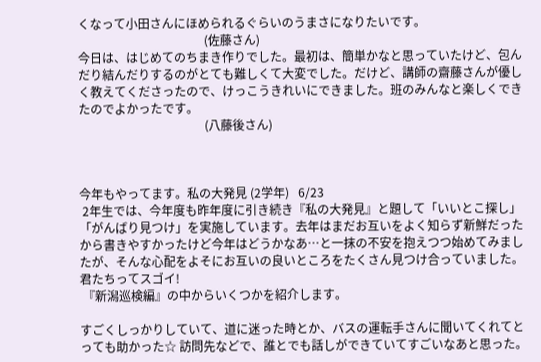くなって小田さんにほめられるぐらいのうまさになりたいです。
                                          (佐藤さん)
今日は、はじめてのちまき作りでした。最初は、簡単かなと思っていたけど、包んだり結んだりするのがとても難しくて大変でした。だけど、講師の齋藤さんが優しく教えてくださったので、けっこうきれいにできました。班のみんなと楽しくできたのでよかったです。
                                          (八藤後さん)



今年もやってます。私の大発見 (2学年)   6/23
 2年生では、今年度も昨年度に引き続き『私の大発見』と題して「いいとこ探し」「がんばり見つけ」を実施しています。去年はまだお互いをよく知らず新鮮だったから書きやすかったけど今年はどうかなあ…と一抹の不安を抱えつつ始めてみましたが、そんな心配をよそにお互いの良いところをたくさん見つけ合っていました。君たちってスゴイ!
 『新潟巡検編』の中からいくつかを紹介します。

すごくしっかりしていて、道に迷った時とか、バスの運転手さんに聞いてくれてとっても助かった☆ 訪問先などで、誰とでも話しができていてすごいなあと思った。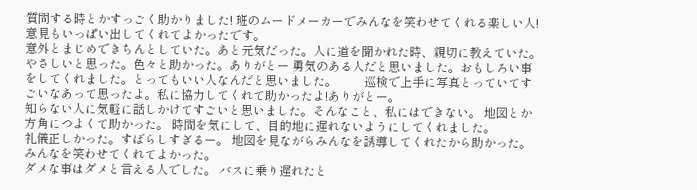質問する時とかすっごく助かりました! 班のムードメーカーでみんなを笑わせてくれる楽しい人!意見もいっぱい出してくれてよかったです。
意外とまじめできちんとしていた。あと元気だった。人に道を聞かれた時、親切に教えていた。やさしいと思った。色々と助かった。ありがとー 勇気のある人だと思いました。おもしろい事をしてくれました。とってもいい人なんだと思いました。         巡検で上手に写真とっていてすごいなあって思ったよ。私に協力してくれて助かったよ!ありがとー。
知らない人に気軽に話しかけてすごいと思いました。そんなこと、私にはできない。 地図とか方角につよくて助かった。 時間を気にして、目的地に遅れないようにしてくれました。
礼儀正しかった。すばらしすぎるー。 地図を見ながらみんなを誘導してくれたから助かった。 みんなを笑わせてくれてよかった。
ダメな事はダメと言える人でした。 バスに乗り遅れたと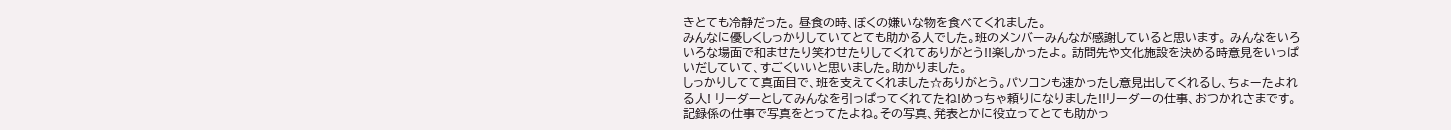きとても冷静だった。 昼食の時、ぼくの嫌いな物を食べてくれました。
みんなに優しくしっかりしていてとても助かる人でした。班のメンバーみんなが感謝していると思います。 みんなをいろいろな場面で和ませたり笑わせたりしてくれてありがとう!!楽しかったよ。 訪問先や文化施設を決める時意見をいっぱいだしていて、すごくいいと思いました。助かりました。
しっかりしてて真面目で、班を支えてくれました☆ありがとう。パソコンも速かったし意見出してくれるし、ちょーたよれる人! リーダーとしてみんなを引っぱってくれてたね!めっちゃ頼りになりました!!リーダーの仕事、おつかれさまです。 記録係の仕事で写真をとってたよね。その写真、発表とかに役立ってとても助かっ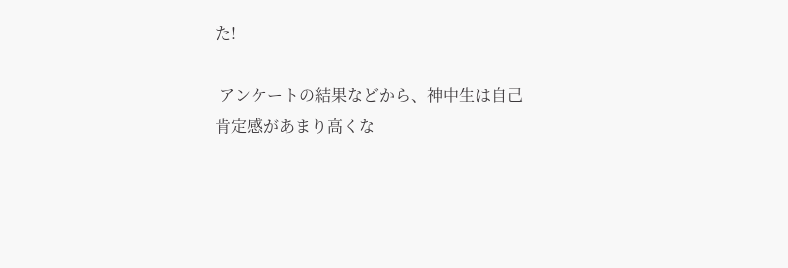た!

 アンケートの結果などから、神中生は自己肯定感があまり高くな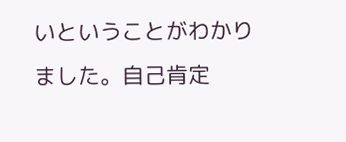いということがわかりました。自己肯定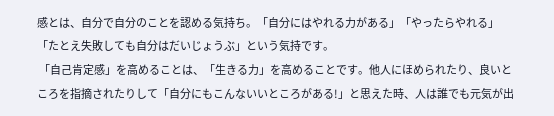感とは、自分で自分のことを認める気持ち。「自分にはやれる力がある」「やったらやれる」「たとえ失敗しても自分はだいじょうぶ」という気持です。
 「自己肯定感」を高めることは、「生きる力」を高めることです。他人にほめられたり、良いところを指摘されたりして「自分にもこんないいところがある!」と思えた時、人は誰でも元気が出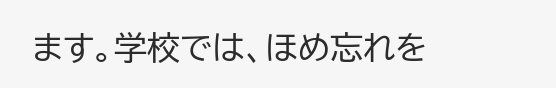ます。学校では、ほめ忘れを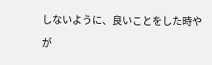しないように、良いことをした時やが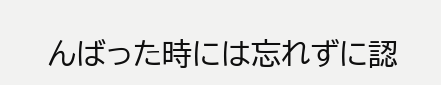んばった時には忘れずに認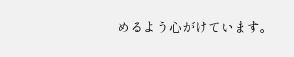めるよう心がけています。